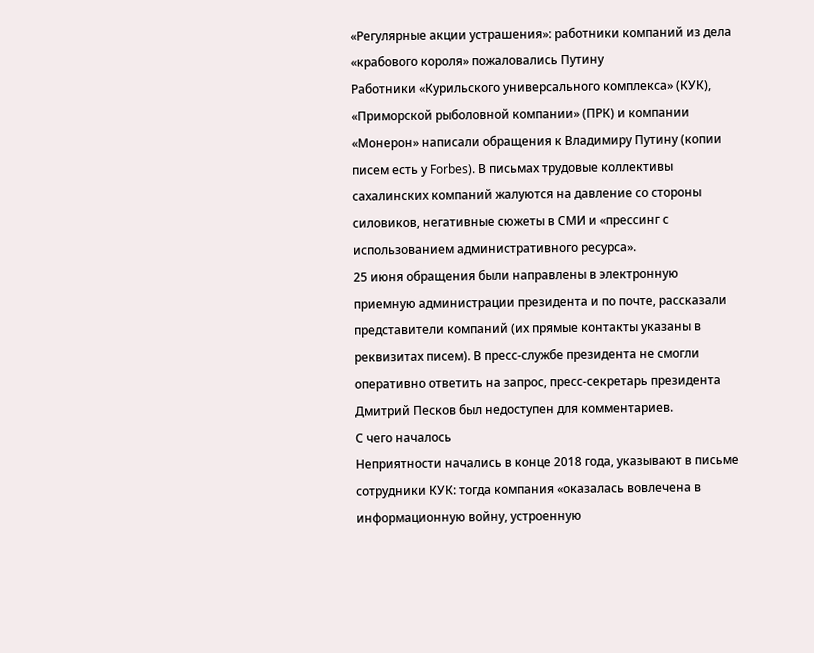«Регулярные акции устрашения»: работники компаний из дела «крабового короля» пожаловались Путину
Работники «Курильского универсального комплекса» (КУК), «Приморской рыболовной компании» (ПРК) и компании «Монерон» написали обращения к Владимиру Путину (копии писем есть у Forbes). В письмах трудовые коллективы сахалинских компаний жалуются на давление со стороны силовиков, негативные сюжеты в СМИ и «прессинг с использованием административного ресурса».
25 июня обращения были направлены в электронную приемную администрации президента и по почте, рассказали представители компаний (их прямые контакты указаны в реквизитах писем). В пресс-службе президента не смогли оперативно ответить на запрос, пресс-секретарь президента Дмитрий Песков был недоступен для комментариев.
С чего началось
Неприятности начались в конце 2018 года, указывают в письме сотрудники КУК: тогда компания «оказалась вовлечена в информационную войну, устроенную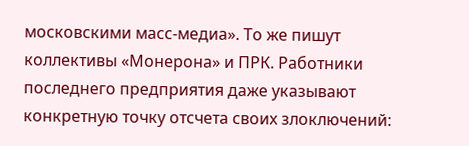московскими масс-медиа». То же пишут коллективы «Монерона» и ПРК. Работники последнего предприятия даже указывают конкретную точку отсчета своих злоключений: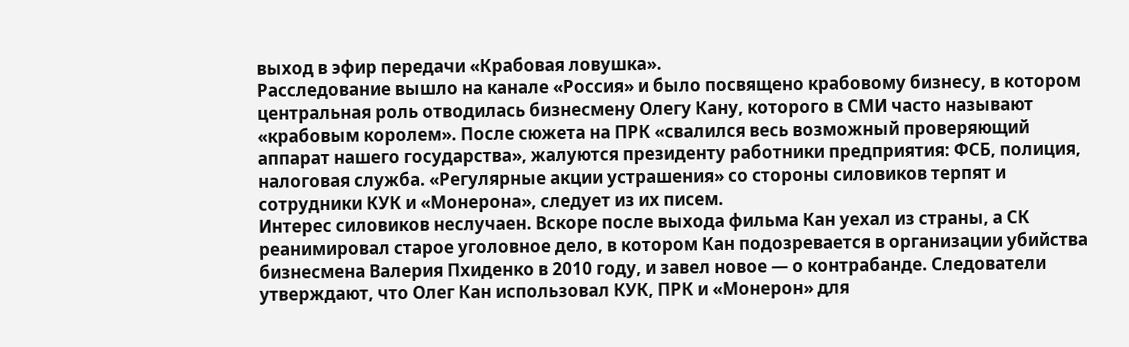выход в эфир передачи «Крабовая ловушка».
Расследование вышло на канале «Россия» и было посвящено крабовому бизнесу, в котором центральная роль отводилась бизнесмену Олегу Кану, которого в СМИ часто называют «крабовым королем». После сюжета на ПРК «свалился весь возможный проверяющий аппарат нашего государства», жалуются президенту работники предприятия: ФСБ, полиция, налоговая служба. «Регулярные акции устрашения» со стороны силовиков терпят и сотрудники КУК и «Монерона», следует из их писем.
Интерес силовиков неслучаен. Вскоре после выхода фильма Кан уехал из страны, а СК реанимировал старое уголовное дело, в котором Кан подозревается в организации убийства бизнесмена Валерия Пхиденко в 2010 году, и завел новое — о контрабанде. Следователи утверждают, что Олег Кан использовал КУК, ПРК и «Монерон» для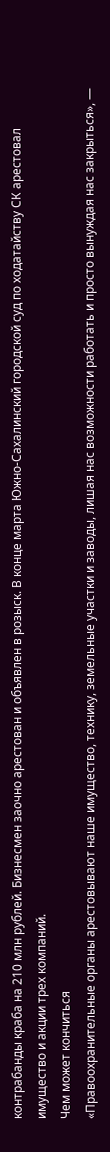контрабанды краба на 210 млн рублей. Бизнесмен заочно арестован и объявлен в розыск. В конце марта Южно-Сахалинский городской суд по ходатайству СК арестовал имущество и акции трех компаний.
Чем может кончиться
«Правоохранительные органы арестовывают наше имущество, технику, земельные участки и заводы, лишая нас возможности работать и просто вынуждая нас закрыться», —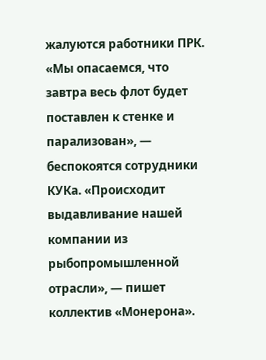жалуются работники ПРК. «Мы опасаемся, что завтра весь флот будет поставлен к стенке и парализован», — беспокоятся сотрудники КУКа. «Происходит выдавливание нашей компании из рыбопромышленной отрасли», — пишет коллектив «Монерона».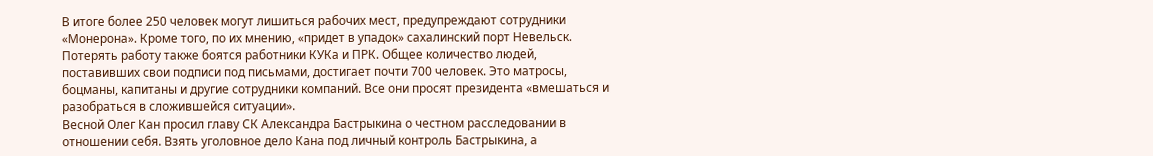В итоге более 250 человек могут лишиться рабочих мест, предупреждают сотрудники «Монерона». Кроме того, по их мнению, «придет в упадок» сахалинский порт Невельск. Потерять работу также боятся работники КУКа и ПРК. Общее количество людей, поставивших свои подписи под письмами, достигает почти 700 человек. Это матросы, боцманы, капитаны и другие сотрудники компаний. Все они просят президента «вмешаться и разобраться в сложившейся ситуации».
Весной Олег Кан просил главу СК Александра Бастрыкина о честном расследовании в отношении себя. Взять уголовное дело Кана под личный контроль Бастрыкина, а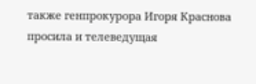также генпрокурора Игоря Краснова просила и телеведущая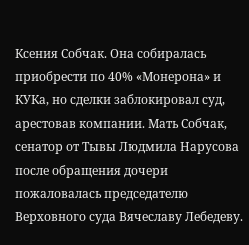Ксения Собчак. Она собиралась приобрести по 40% «Монерона» и КУКа, но сделки заблокировал суд, арестовав компании. Мать Собчак, сенатор от Тывы Людмила Нарусова после обращения дочери пожаловалась председателю Верховного суда Вячеславу Лебедеву.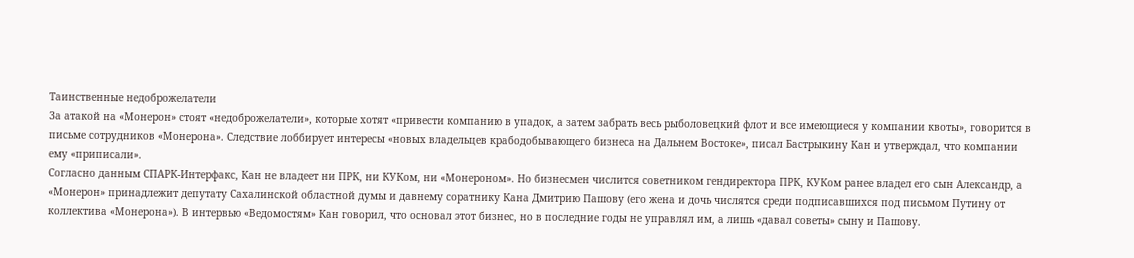Таинственные недоброжелатели
За атакой на «Монерон» стоят «недоброжелатели», которые хотят «привести компанию в упадок, а затем забрать весь рыболовецкий флот и все имеющиеся у компании квоты», говорится в письме сотрудников «Монерона». Следствие лоббирует интересы «новых владельцев крабодобывающего бизнеса на Дальнем Востоке», писал Бастрыкину Кан и утверждал, что компании ему «приписали».
Согласно данным СПАРК-Интерфакс, Кан не владеет ни ПРК, ни КУКом, ни «Монероном». Но бизнесмен числится советником гендиректора ПРК, КУКом ранее владел его сын Александр, а «Монерон» принадлежит депутату Сахалинской областной думы и давнему соратнику Кана Дмитрию Пашову (его жена и дочь числятся среди подписавшихся под письмом Путину от коллектива «Монерона»). В интервью «Ведомостям» Кан говорил, что основал этот бизнес, но в последние годы не управлял им, а лишь «давал советы» сыну и Пашову.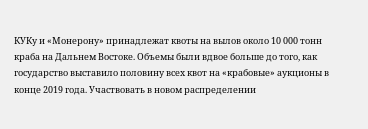КУКу и «Монерону» принадлежат квоты на вылов около 10 000 тонн краба на Дальнем Востоке. Объемы были вдвое больше до того, как государство выставило половину всех квот на «крабовые» аукционы в конце 2019 года. Участвовать в новом распределении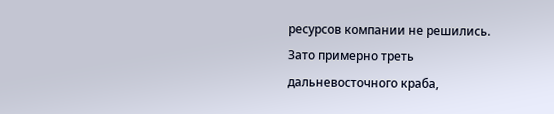ресурсов компании не решились. Зато примерно треть дальневосточного краба,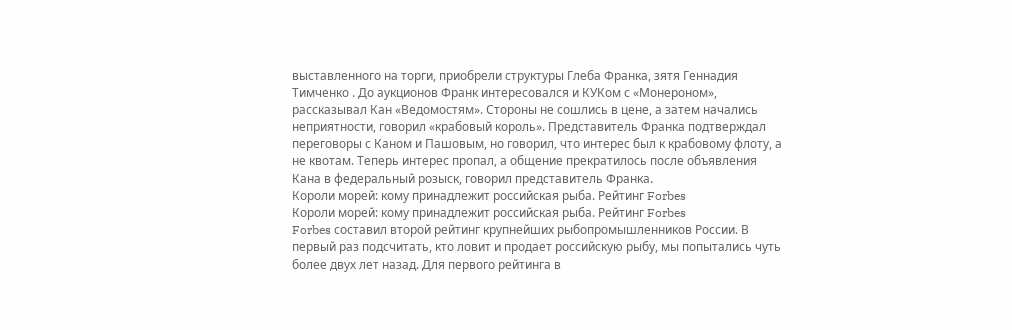выставленного на торги, приобрели структуры Глеба Франка, зятя Геннадия Тимченко . До аукционов Франк интересовался и КУКом с «Монероном», рассказывал Кан «Ведомостям». Стороны не сошлись в цене, а затем начались неприятности, говорил «крабовый король». Представитель Франка подтверждал переговоры с Каном и Пашовым, но говорил, что интерес был к крабовому флоту, а не квотам. Теперь интерес пропал, а общение прекратилось после объявления Кана в федеральный розыск, говорил представитель Франка.
Короли морей: кому принадлежит российская рыба. Рейтинг Forbes
Короли морей: кому принадлежит российская рыба. Рейтинг Forbes
Forbes составил второй рейтинг крупнейших рыбопромышленников России. В первый раз подсчитать, кто ловит и продает российскую рыбу, мы попытались чуть более двух лет назад. Для первого рейтинга в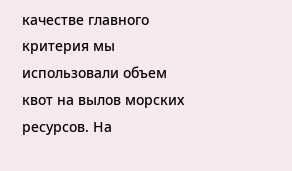качестве главного критерия мы использовали объем квот на вылов морских ресурсов. На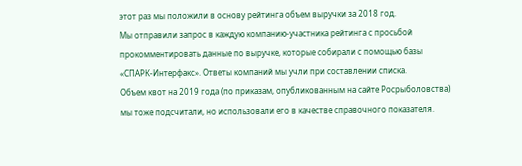этот раз мы положили в основу рейтинга объем выручки за 2018 год.
Мы отправили запрос в каждую компанию-участника рейтинга с просьбой прокомментировать данные по выручке, которые собирали с помощью базы «СПАРК-Интерфакс». Ответы компаний мы учли при составлении списка.
Объем квот на 2019 года (по приказам, опубликованным на сайте Росрыболовства) мы тоже подсчитали, но использовали его в качестве справочного показателя.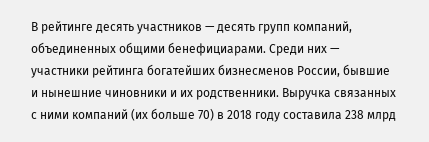В рейтинге десять участников — десять групп компаний, объединенных общими бенефициарами. Среди них — участники рейтинга богатейших бизнесменов России, бывшие и нынешние чиновники и их родственники. Выручка связанных с ними компаний (их больше 70) в 2018 году составила 238 млрд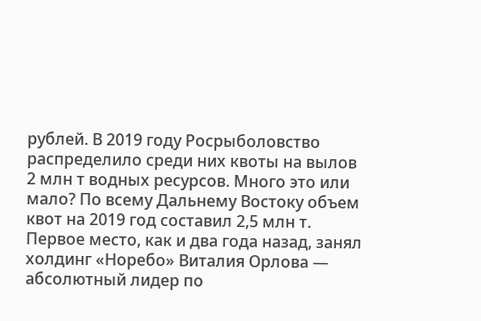рублей. В 2019 году Росрыболовство распределило среди них квоты на вылов 2 млн т водных ресурсов. Много это или мало? По всему Дальнему Востоку объем квот на 2019 год составил 2,5 млн т.
Первое место, как и два года назад, занял холдинг «Норебо» Виталия Орлова — абсолютный лидер по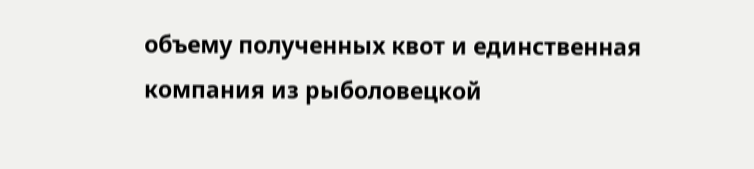объему полученных квот и единственная компания из рыболовецкой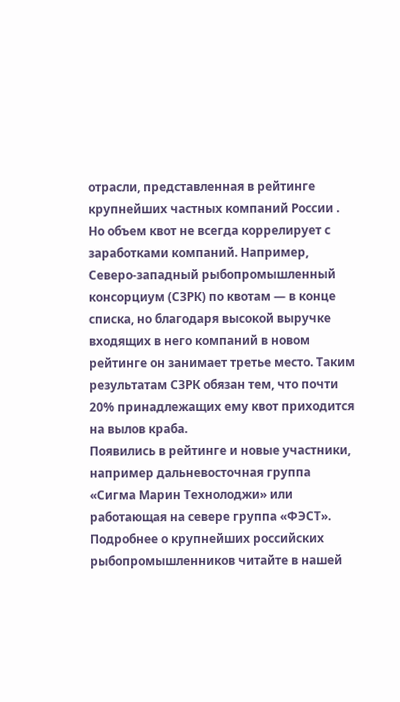отрасли, представленная в рейтинге крупнейших частных компаний России . Но объем квот не всегда коррелирует с заработками компаний. Например, Северо-западный рыбопромышленный консорциум (СЗРК) по квотам — в конце списка, но благодаря высокой выручке входящих в него компаний в новом рейтинге он занимает третье место. Таким результатам СЗРК обязан тем, что почти 20% принадлежащих ему квот приходится на вылов краба.
Появились в рейтинге и новые участники, например дальневосточная группа «Сигма Марин Технолоджи» или работающая на севере группа «ФЭСТ». Подробнее о крупнейших российских рыбопромышленников читайте в нашей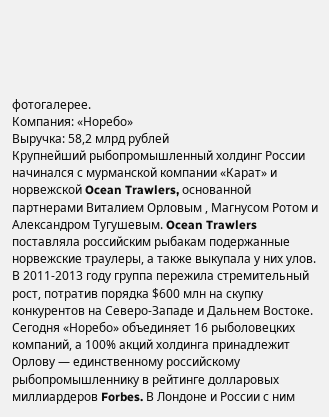фотогалерее.
Компания: «Норебо»
Выручка: 58,2 млрд рублей
Крупнейший рыбопромышленный холдинг России начинался с мурманской компании «Карат» и норвежской Ocean Trawlers, основанной партнерами Виталием Орловым , Магнусом Ротом и Александром Тугушевым. Ocean Trawlers поставляла российским рыбакам подержанные норвежские траулеры, а также выкупала у них улов. В 2011-2013 году группа пережила стремительный рост, потратив порядка $600 млн на скупку конкурентов на Северо-Западе и Дальнем Востоке.
Сегодня «Норебо» объединяет 16 рыболовецких компаний, а 100% акций холдинга принадлежит Орлову — единственному российскому рыбопромышленнику в рейтинге долларовых миллиардеров Forbes. В Лондоне и России с ним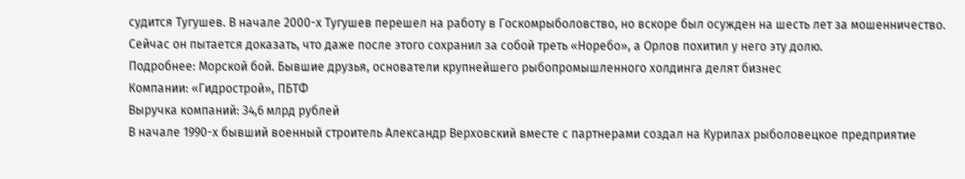судится Тугушев. В начале 2000-х Тугушев перешел на работу в Госкомрыболовство, но вскоре был осужден на шесть лет за мошенничество. Сейчас он пытается доказать, что даже после этого сохранил за собой треть «Норебо», а Орлов похитил у него эту долю.
Подробнее: Морской бой. Бывшие друзья, основатели крупнейшего рыбопромышленного холдинга делят бизнес
Компании: «Гидрострой», ПБТФ
Выручка компаний: 34,6 млрд рублей
В начале 1990-х бывший военный строитель Александр Верховский вместе с партнерами создал на Курилах рыболовецкое предприятие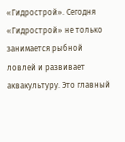«Гидрострой». Сегодня «Гидрострой» не только занимается рыбной ловлей и развивает аквакультуру. Это главный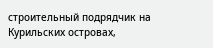строительный подрядчик на Курильских островах,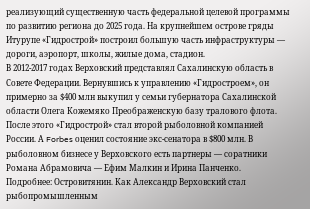реализующий существенную часть федеральной целевой программы по развитию региона до 2025 года. На крупнейшем острове гряды Итурупе «Гидрострой» построил большую часть инфраструктуры — дороги, аэропорт, школы, жилые дома, стадион.
В 2012-2017 годах Верховский представлял Сахалинскую область в Совете Федерации. Вернувшись к управлению «Гидростроем», он примерно за $400 млн выкупил у семьи губернатора Сахалинской области Олега Кожемяко Преображенскую базу тралового флота. После этого «Гидрострой» стал второй рыболовной компанией России. А Forbes оценил состояние экс-сенатора в $800 млн. В рыболовном бизнесе у Верховского есть партнеры — соратники Романа Абрамовича — Ефим Малкин и Ирина Панченко.
Подробнее: Островитянин. Как Александр Верховский стал рыбопромышленным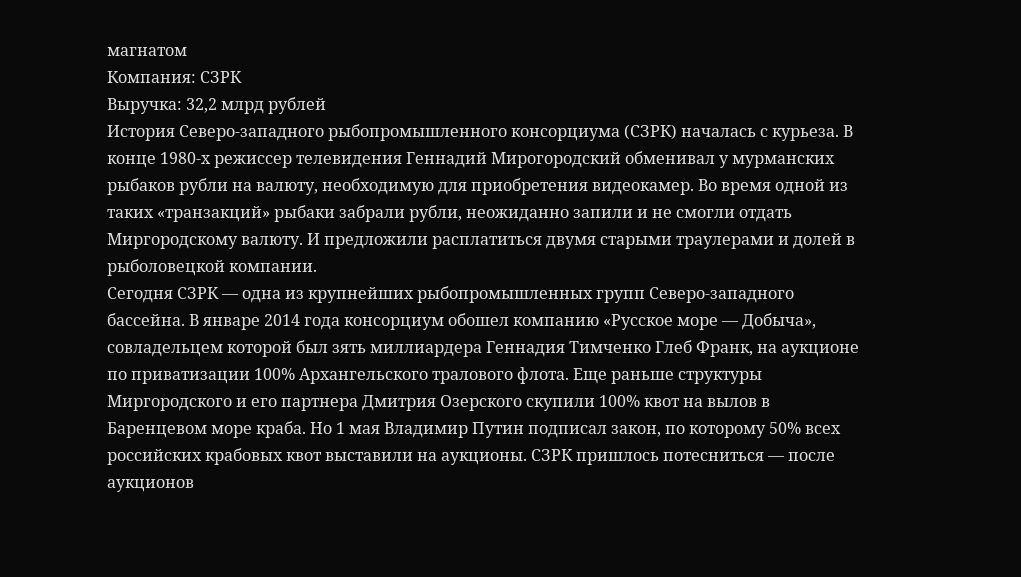магнатом
Компания: СЗРК
Выручка: 32,2 млрд рублей
История Северо-западного рыбопромышленного консорциума (СЗРК) началась с курьеза. В конце 1980-х режиссер телевидения Геннадий Мирогородский обменивал у мурманских рыбаков рубли на валюту, необходимую для приобретения видеокамер. Во время одной из таких «транзакций» рыбаки забрали рубли, неожиданно запили и не смогли отдать Миргородскому валюту. И предложили расплатиться двумя старыми траулерами и долей в рыболовецкой компании.
Сегодня СЗРК — одна из крупнейших рыбопромышленных групп Северо-западного бассейна. В январе 2014 года консорциум обошел компанию «Русское море — Добыча», совладельцем которой был зять миллиардера Геннадия Тимченко Глеб Франк, на аукционе по приватизации 100% Архангельского тралового флота. Еще раньше структуры Миргородского и его партнера Дмитрия Озерского скупили 100% квот на вылов в Баренцевом море краба. Но 1 мая Владимир Путин подписал закон, по которому 50% всех российских крабовых квот выставили на аукционы. СЗРК пришлось потесниться — после аукционов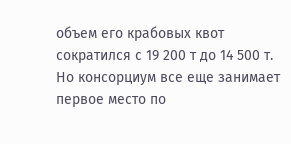объем его крабовых квот сократился с 19 200 т до 14 500 т. Но консорциум все еще занимает первое место по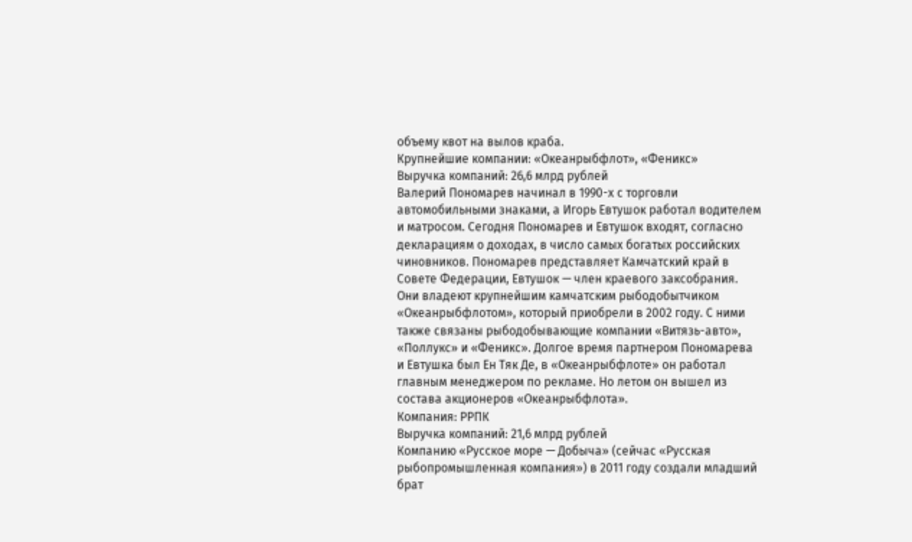объему квот на вылов краба.
Крупнейшие компании: «Океанрыбфлот», «Феникс»
Выручка компаний: 26,6 млрд рублей
Валерий Пономарев начинал в 1990-х с торговли автомобильными знаками, а Игорь Евтушок работал водителем и матросом. Сегодня Пономарев и Евтушок входят, согласно декларациям о доходах, в число самых богатых российских чиновников. Пономарев представляет Камчатский край в Совете Федерации, Евтушок — член краевого заксобрания. Они владеют крупнейшим камчатским рыбодобытчиком «Океанрыбфлотом», который приобрели в 2002 году. С ними также связаны рыбодобывающие компании «Витязь-авто», «Поллукс» и «Феникс». Долгое время партнером Пономарева и Евтушка был Ен Тяк Де, в «Океанрыбфлоте» он работал главным менеджером по рекламе. Но летом он вышел из состава акционеров «Океанрыбфлота».
Компания: РРПК
Выручка компаний: 21,6 млрд рублей
Компанию «Русское море — Добыча» (сейчас «Русская рыбопромышленная компания») в 2011 году создали младший брат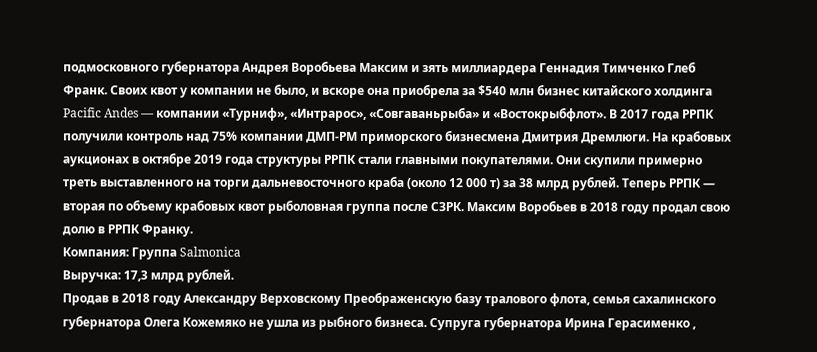подмосковного губернатора Андрея Воробьева Максим и зять миллиардера Геннадия Тимченко Глеб Франк. Своих квот у компании не было, и вскоре она приобрела за $540 млн бизнес китайского холдинга Pacific Andes — компании «Турниф», «Интрарос», «Совгаваньрыба» и «Востокрыбфлот». В 2017 года РРПК получили контроль над 75% компании ДМП-РМ приморского бизнесмена Дмитрия Дремлюги. На крабовых аукционах в октябре 2019 года структуры РРПК стали главными покупателями. Они скупили примерно треть выставленного на торги дальневосточного краба (около 12 000 т) за 38 млрд рублей. Теперь РРПК — вторая по объему крабовых квот рыболовная группа после СЗРК. Максим Воробьев в 2018 году продал свою долю в РРПК Франку.
Компания: Группа Salmonica
Выручка: 17,3 млрд рублей.
Продав в 2018 году Александру Верховскому Преображенскую базу тралового флота, семья сахалинского губернатора Олега Кожемяко не ушла из рыбного бизнеса. Супруга губернатора Ирина Герасименко ,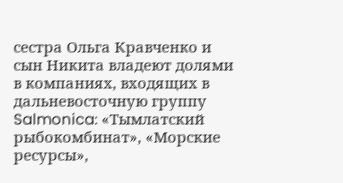сестра Ольга Кравченко и сын Никита владеют долями в компаниях, входящих в дальневосточную группу Salmonica: «Тымлатский рыбокомбинат», «Морские ресурсы»,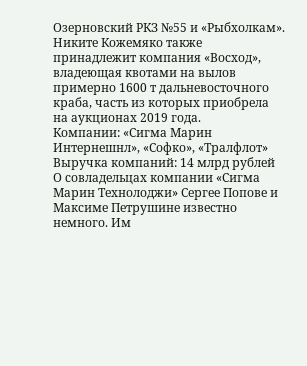Озерновский РКЗ №55 и «Рыбхолкам». Никите Кожемяко также принадлежит компания «Восход», владеющая квотами на вылов примерно 1600 т дальневосточного краба, часть из которых приобрела на аукционах 2019 года.
Компании: «Сигма Марин Интернешнл», «Софко», «Тралфлот»
Выручка компаний: 14 млрд рублей
О совладельцах компании «Сигма Марин Технолоджи» Сергее Попове и Максиме Петрушине известно немного. Им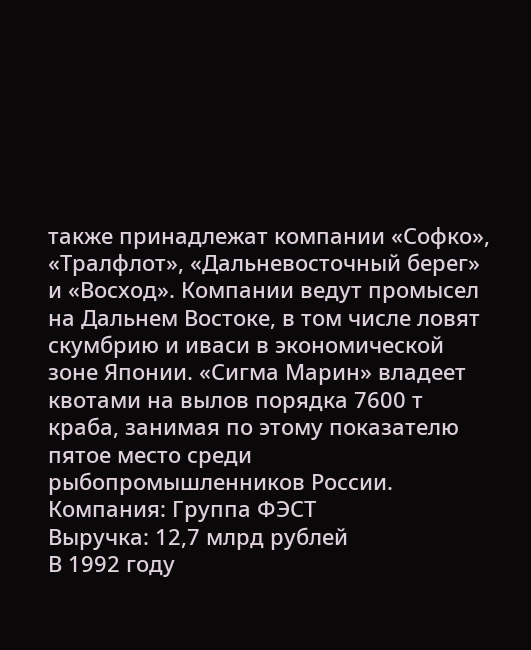также принадлежат компании «Софко», «Тралфлот», «Дальневосточный берег» и «Восход». Компании ведут промысел на Дальнем Востоке, в том числе ловят скумбрию и иваси в экономической зоне Японии. «Сигма Марин» владеет квотами на вылов порядка 7600 т краба, занимая по этому показателю пятое место среди рыбопромышленников России.
Компания: Группа ФЭСТ
Выручка: 12,7 млрд рублей
В 1992 году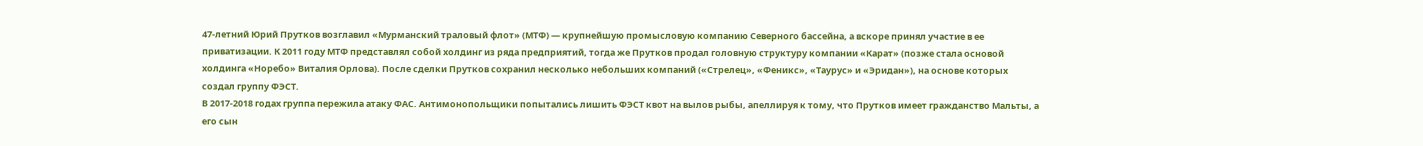47-летний Юрий Прутков возглавил «Мурманский траловый флот» (МТФ) — крупнейшую промысловую компанию Северного бассейна, а вскоре принял участие в ее приватизации. К 2011 году МТФ представлял собой холдинг из ряда предприятий, тогда же Прутков продал головную структуру компании «Карат» (позже стала основой холдинга «Норебо» Виталия Орлова). После сделки Прутков сохранил несколько небольших компаний («Стрелец», «Феникс», «Таурус» и «Эридан»), на основе которых создал группу ФЭСТ.
В 2017-2018 годах группа пережила атаку ФАС. Антимонопольщики попытались лишить ФЭСТ квот на вылов рыбы, апеллируя к тому, что Прутков имеет гражданство Мальты, а его сын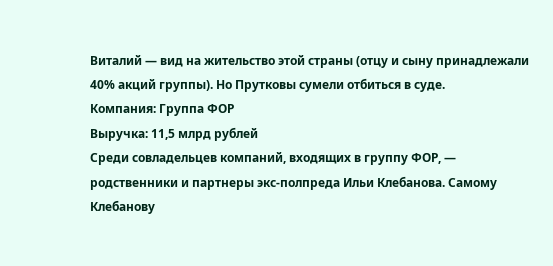Виталий — вид на жительство этой страны (отцу и сыну принадлежали 40% акций группы). Но Прутковы сумели отбиться в суде.
Компания: Группа ФОР
Выручка: 11,5 млрд рублей
Среди совладельцев компаний, входящих в группу ФОР, — родственники и партнеры экс-полпреда Ильи Клебанова. Самому Клебанову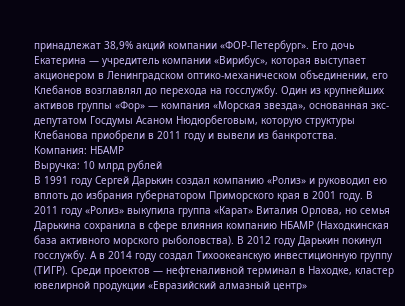принадлежат 38,9% акций компании «ФОР-Петербург». Его дочь Екатерина — учредитель компании «Вирибус», которая выступает акционером в Ленинградском оптико-механическом объединении, его Клебанов возглавлял до перехода на госслужбу. Один из крупнейших активов группы «Фор» — компания «Морская звезда», основанная экс-депутатом Госдумы Асаном Нюдюрбеговым, которую структуры Клебанова приобрели в 2011 году и вывели из банкротства.
Компания: НБАМР
Выручка: 10 млрд рублей
В 1991 году Сергей Дарькин создал компанию «Ролиз» и руководил ею вплоть до избрания губернатором Приморского края в 2001 году. В 2011 году «Ролиз» выкупила группа «Карат» Виталия Орлова, но семья Дарькина сохранила в сфере влияния компанию НБАМР (Находкинская база активного морского рыболовства). В 2012 году Дарькин покинул госслужбу. А в 2014 году создал Тихоокеанскую инвестиционную группу (ТИГР). Среди проектов — нефтеналивной терминал в Находке, кластер ювелирной продукции «Евразийский алмазный центр»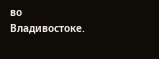во Владивостоке.